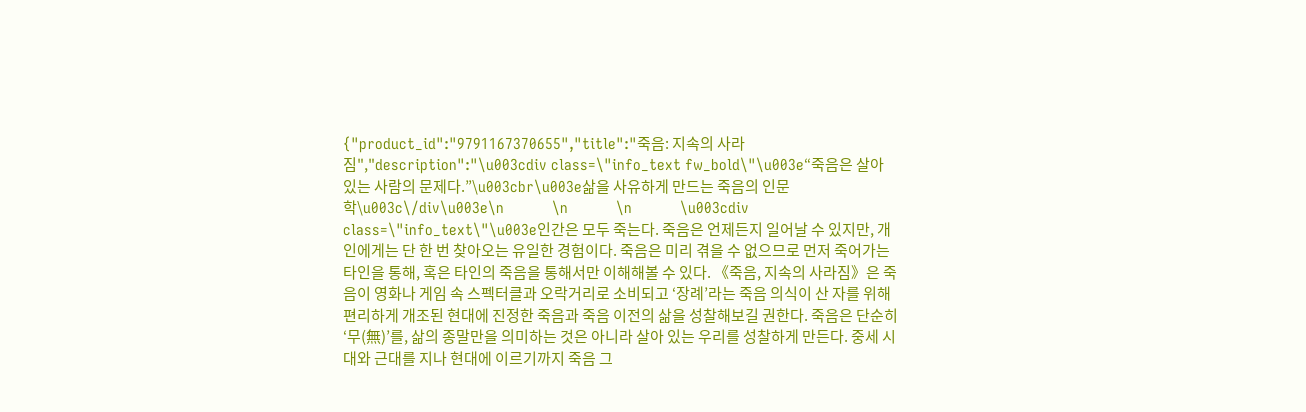{"product_id":"9791167370655","title":"죽음: 지속의 사라짐","description":"\u003cdiv class=\"info_text fw_bold\"\u003e“죽음은 살아 있는 사람의 문제다.”\u003cbr\u003e삶을 사유하게 만드는 죽음의 인문학\u003c\/div\u003e\n            \n            \n            \u003cdiv class=\"info_text\"\u003e인간은 모두 죽는다. 죽음은 언제든지 일어날 수 있지만, 개인에게는 단 한 번 찾아오는 유일한 경험이다. 죽음은 미리 겪을 수 없으므로 먼저 죽어가는 타인을 통해, 혹은 타인의 죽음을 통해서만 이해해볼 수 있다. 《죽음, 지속의 사라짐》은 죽음이 영화나 게임 속 스펙터클과 오락거리로 소비되고 ‘장례’라는 죽음 의식이 산 자를 위해 편리하게 개조된 현대에 진정한 죽음과 죽음 이전의 삶을 성찰해보길 권한다. 죽음은 단순히 ‘무(無)’를, 삶의 종말만을 의미하는 것은 아니라 살아 있는 우리를 성찰하게 만든다. 중세 시대와 근대를 지나 현대에 이르기까지 죽음 그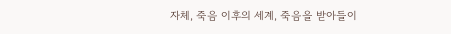자체, 죽음 이후의 세계, 죽음을 받아들이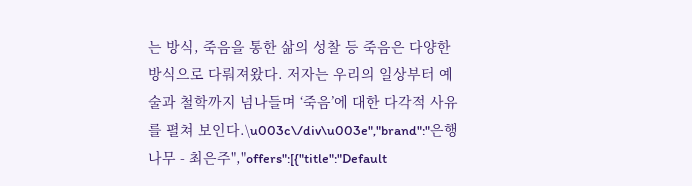는 방식, 죽음을 통한 삶의 성찰 등 죽음은 다양한 방식으로 다뤄져왔다. 저자는 우리의 일상부터 예술과 철학까지 넘나들며 ‘죽음’에 대한 다각적 사유를 펼쳐 보인다.\u003c\/div\u003e","brand":"은행나무 - 최은주","offers":[{"title":"Default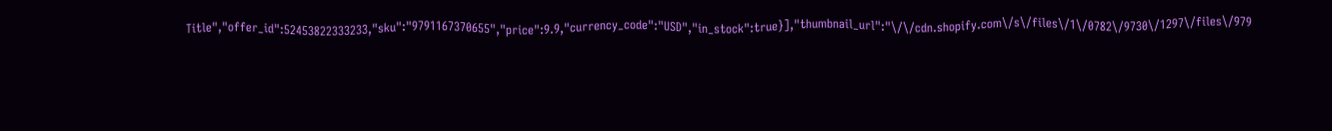Title","offer_id":52453822333233,"sku":"9791167370655","price":9.9,"currency_code":"USD","in_stock":true}],"thumbnail_url":"\/\/cdn.shopify.com\/s\/files\/1\/0782\/9730\/1297\/files\/979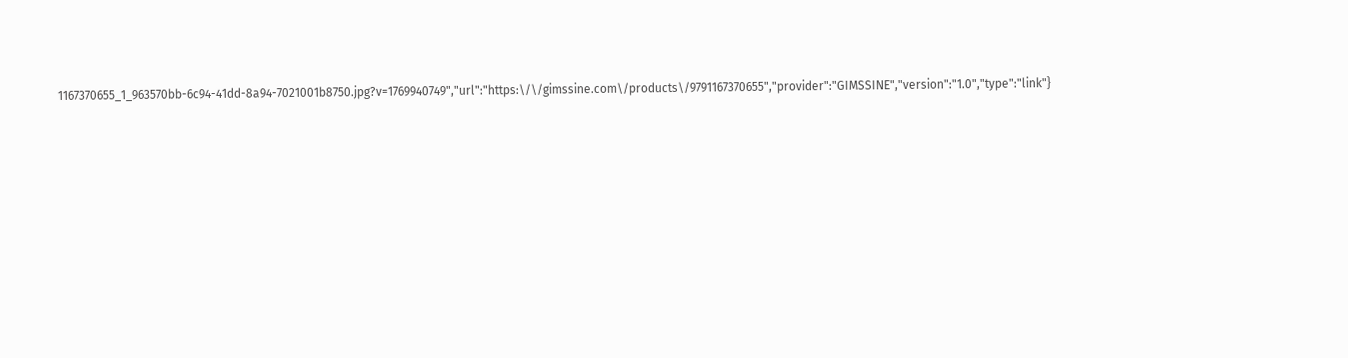1167370655_1_963570bb-6c94-41dd-8a94-7021001b8750.jpg?v=1769940749","url":"https:\/\/gimssine.com\/products\/9791167370655","provider":"GIMSSINE","version":"1.0","type":"link"}